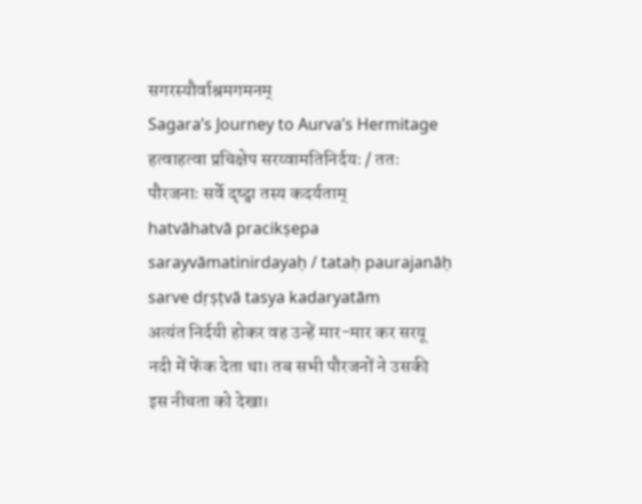सगरस्यौर्वाश्रमगमनम्
Sagara’s Journey to Aurva’s Hermitage
हत्वाहत्वा प्रचिक्षेप सरय्वामतिनिर्दयः / ततः पौरजनाः सर्वे दृष्ट्वा तस्य कदर्यताम्
hatvāhatvā pracikṣepa sarayvāmatinirdayaḥ / tataḥ paurajanāḥ sarve dṛṣṭvā tasya kadaryatām
अत्यंत निर्दयी होकर वह उन्हें मार-मार कर सरयू नदी में फेंक देता था। तब सभी पौरजनों ने उसकी इस नीचता को देखा।